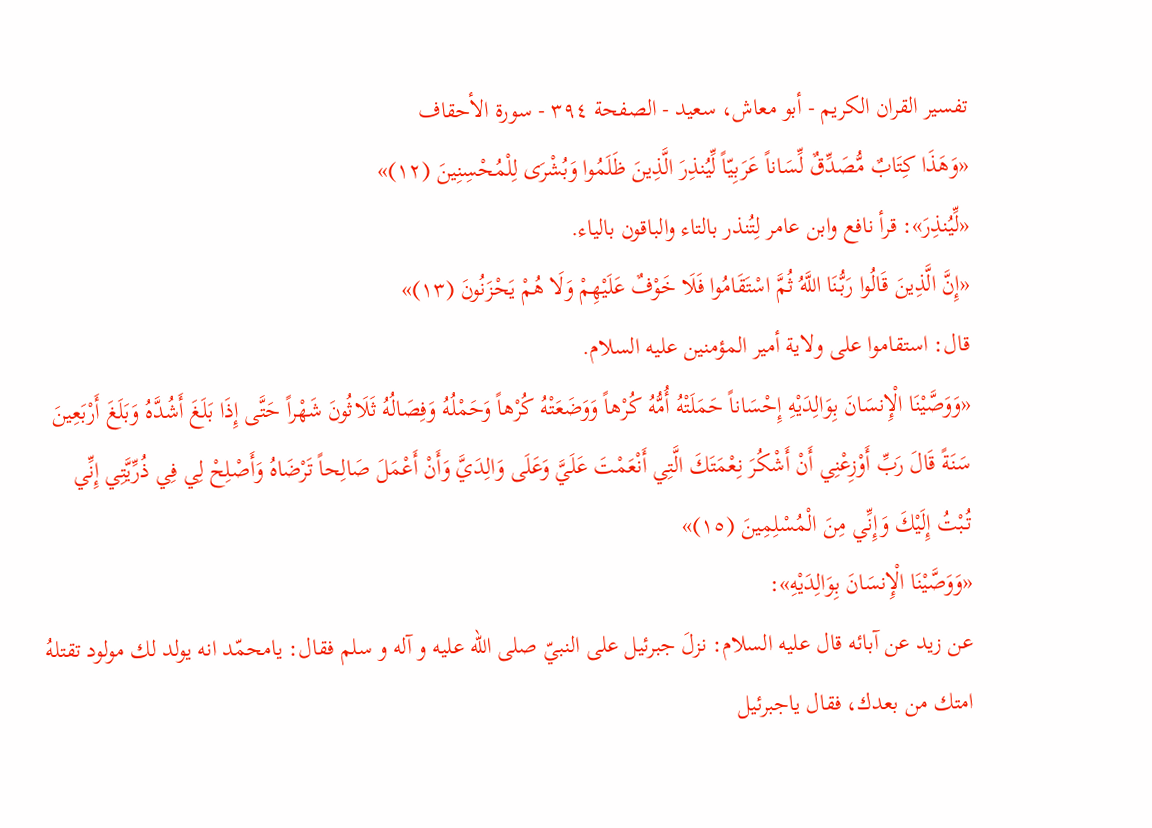تفسير القران الكريم - أبو معاش، سعيد - الصفحة ٣٩٤ - سورة الأحقاف
«وَهَذَا كِتَابٌ مُّصَدِّقٌ لِّسَاناً عَرَبِيّاً لِّيُنذِرَ الَّذِينَ ظَلَمُوا وَبُشْرَى لِلْمُحْسِنِينَ (١٢)»
«لِّيُنذِرَ»: قرأ نافع وابن عامر لِتُنذر بالتاء والباقون بالياء.
«إِنَّ الَّذِينَ قَالُوا رَبُّنَا اللَّهُ ثُمَّ اسْتَقَامُوا فَلَا خَوْفٌ عَلَيْهِمْ وَلَا هُمْ يَحْزَنُونَ (١٣)»
قال: استقاموا على ولاية أمير المؤمنين عليه السلام.
«وَوَصَّيْنَا الْإِنسَانَ بِوَالِدَيْهِ إِحْسَاناً حَمَلَتْهُ أُمُّهُ كُرْهاً وَوَضَعَتْهُ كُرْهاً وَحَمْلُهُ وَفِصَالُهُ ثَلَاثُونَ شَهْراً حَتَّى إِذَا بَلَغَ أَشُدَّهُ وَبَلَغَ أَرْبَعِينَ سَنَةً قَالَ رَبِّ أَوْزِعْنِي أَنْ أَشْكُرَ نِعْمَتَكَ الَّتِي أَنْعَمْتَ عَلَيَّ وَعَلَى وَالِدَيَّ وَأَنْ أَعْمَلَ صَالِحاً تَرْضَاهُ وَأَصْلِحْ لِي فِي ذُرِّيَّتِي إِنِّي تُبْتُ إِلَيْكَ وَإِنِّي مِنَ الْمُسْلِمِينَ (١٥)»
«وَوَصَّيْنَا الْإِنسَانَ بِوَالِدَيْهِ»:
عن زيد عن آبائه قال عليه السلام: نزلَ جبرئيل على النبيّ صلى الله عليه و آله و سلم فقال: يامحمّد انه يولد لك مولود تقتلهُ امتك من بعدك، فقال ياجبرئيل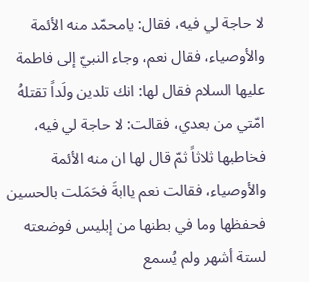لا حاجة لي فيه، فقال: يامحمّد منه الأئمة والأوصياء، فقال نعم، وجاء النبيّ إلى فاطمة عليها السلام فقال لها: انك تلدين ولَداً تقتلهُ امّتي من بعدي، فقالت: لا حاجة لي فيه، فخاطبها ثلاثاً ثمّ قال لها ان منه الأئمة والأوصياء، فقالت نعم ياابةَ فحَمَلت بالحسين فحفظها وما في بطنها من إبليس فوضعته لستة أشهر ولم يُسمع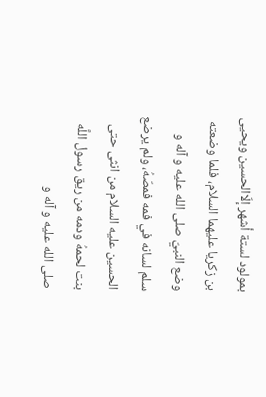بمولود لستة أشهر إلّاالحسين ويحيى بن زكريا عليهما السلام، فلما وضعته وضع النبيّ صلى الله عليه و آله و سلم لسانه في فمه فمصّهُ، ولم يرضع الحسين عليه السلام من انثى حتى بنت لحمهُ ودمه من ريق رسول اللَّه صلى الله عليه و آله و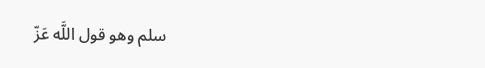سلم وهو قول اللَّه عَزّ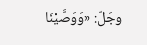وجَلّ: «وَوَصَّيْنَا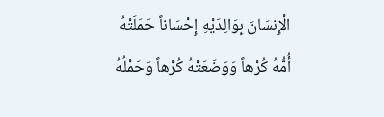الْإِنسَانَ بِوَالِدَيْهِ إِحْسَاناً حَمَلَتْهُ أُمُّهُ كُرْهاً وَوَضَعَتْهُ كُرْهاً وَحَمْلُهُ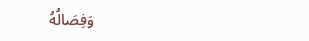وَفِصَالُهُ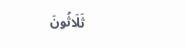ثَلَاثُونَ